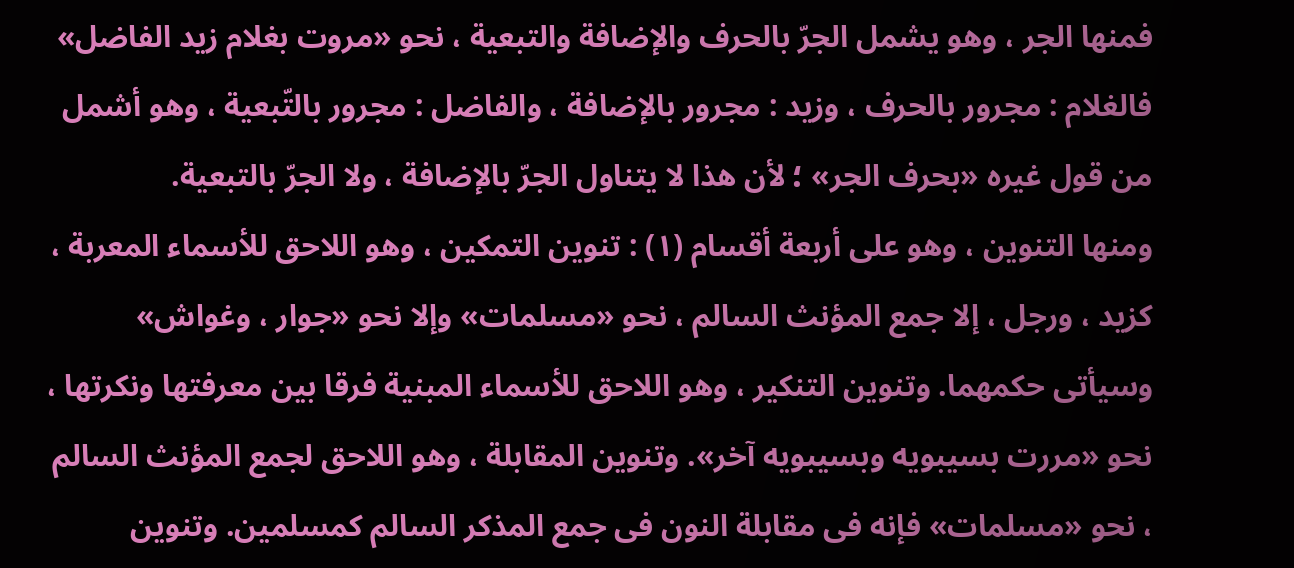فمنها الجر ، وهو يشمل الجرّ بالحرف والإضافة والتبعية ، نحو «مروت بغلام زيد الفاضل» فالغلام : مجرور بالحرف ، وزيد : مجرور بالإضافة ، والفاضل : مجرور بالتّبعية ، وهو أشمل من قول غيره «بحرف الجر» ؛ لأن هذا لا يتناول الجرّ بالإضافة ، ولا الجرّ بالتبعية.
ومنها التنوين ، وهو على أربعة أقسام (١) : تنوين التمكين ، وهو اللاحق للأسماء المعربة ، كزيد ، ورجل ، إلا جمع المؤنث السالم ، نحو «مسلمات» وإلا نحو «جوار ، وغواش» وسيأتى حكمهما. وتنوين التنكير ، وهو اللاحق للأسماء المبنية فرقا بين معرفتها ونكرتها ، نحو «مررت بسيبويه وبسيبويه آخر». وتنوين المقابلة ، وهو اللاحق لجمع المؤنث السالم ، نحو «مسلمات» فإنه فى مقابلة النون فى جمع المذكر السالم كمسلمين. وتنوين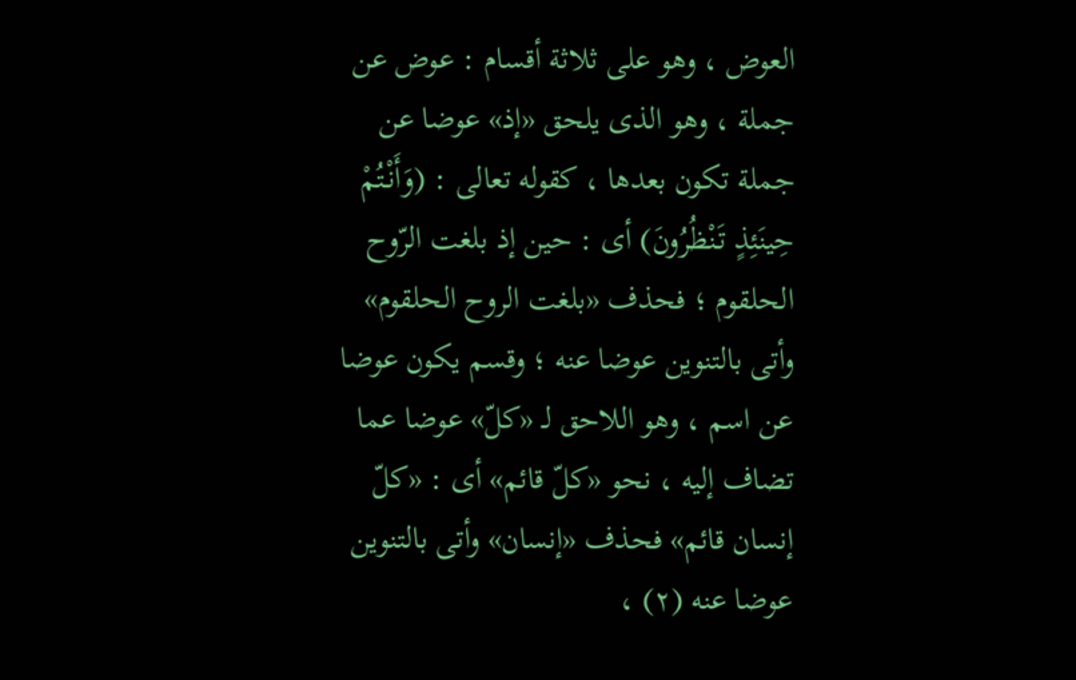العوض ، وهو على ثلاثة أقسام : عوض عن جملة ، وهو الذى يلحق «إذ» عوضا عن جملة تكون بعدها ، كقوله تعالى : (وَأَنْتُمْ حِينَئِذٍ تَنْظُرُونَ) أى : حين إذ بلغت الرّوح الحلقوم ؛ فحذف «بلغت الروح الحلقوم» وأتى بالتنوين عوضا عنه ؛ وقسم يكون عوضا عن اسم ، وهو اللاحق لـ «كلّ» عوضا عما تضاف إليه ، نحو «كلّ قائم» أى : «كلّ إنسان قائم» فحذف «إنسان» وأتى بالتنوين عوضا عنه (٢) ،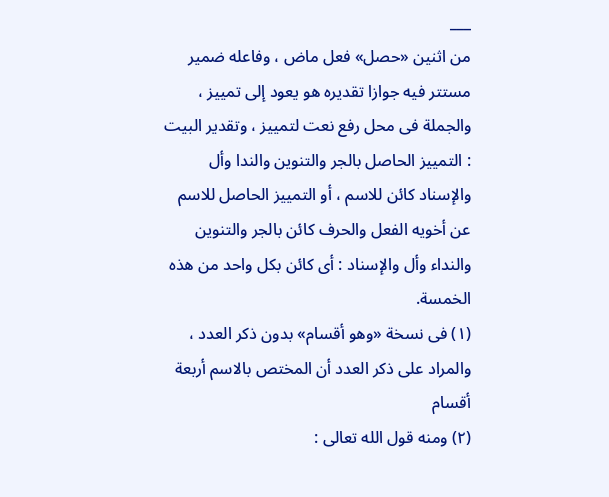___
من اثنين «حصل» فعل ماض ، وفاعله ضمير مستتر فيه جوازا تقديره هو يعود إلى تمييز ، والجملة فى محل رفع نعت لتمييز ، وتقدير البيت : التمييز الحاصل بالجر والتنوين والندا وأل والإسناد كائن للاسم ، أو التمييز الحاصل للاسم عن أخويه الفعل والحرف كائن بالجر والتنوين والنداء وأل والإسناد : أى كائن بكل واحد من هذه الخمسة.
(١) فى نسخة «وهو أقسام» بدون ذكر العدد ، والمراد على ذكر العدد أن المختص بالاسم أربعة أقسام
(٢) ومنه قول الله تعالى :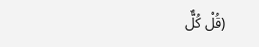(قُلْ كُلٌّ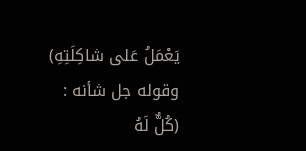يَعْمَلُ عَلى شاكِلَتِهِ) وقوله جل شأنه : (كُلٌّ لَهُ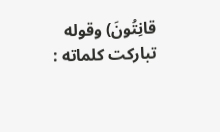قانِتُونَ) وقوله تباركت كلماته :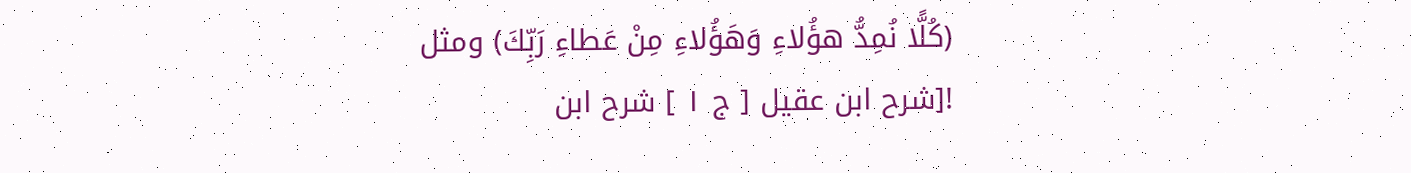(كُلًّا نُمِدُّ هؤُلاءِ وَهَؤُلاءِ مِنْ عَطاءِ رَبِّكَ) ومثل
![شرح ابن عقيل [ ج ١ ] شرح ابن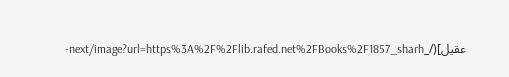عقيل](/_next/image?url=https%3A%2F%2Flib.rafed.net%2FBooks%2F1857_sharh-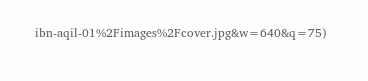ibn-aqil-01%2Fimages%2Fcover.jpg&w=640&q=75)